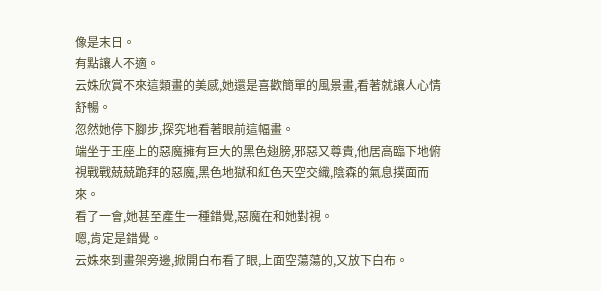像是末日。
有點讓人不適。
云姝欣賞不來這類畫的美感,她還是喜歡簡單的風景畫,看著就讓人心情舒暢。
忽然她停下腳步,探究地看著眼前這幅畫。
端坐于王座上的惡魔擁有巨大的黑色翅膀,邪惡又尊貴,他居高臨下地俯視戰戰兢兢跪拜的惡魔,黑色地獄和紅色天空交織,陰森的氣息撲面而來。
看了一會,她甚至產生一種錯覺,惡魔在和她對視。
嗯,肯定是錯覺。
云姝來到畫架旁邊,掀開白布看了眼,上面空蕩蕩的,又放下白布。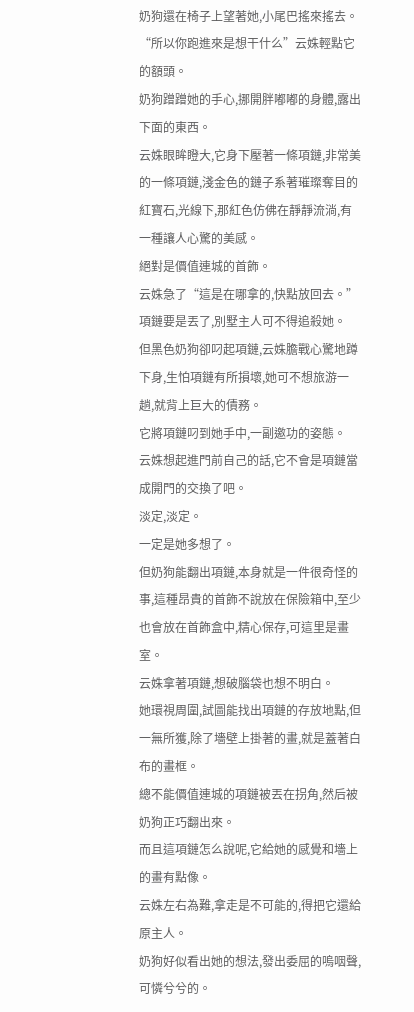奶狗還在椅子上望著她,小尾巴搖來搖去。
“所以你跑進來是想干什么”云姝輕點它的額頭。
奶狗蹭蹭她的手心,挪開胖嘟嘟的身體,露出下面的東西。
云姝眼眸瞪大,它身下壓著一條項鏈,非常美的一條項鏈,淺金色的鏈子系著璀璨奪目的紅寶石,光線下,那紅色仿佛在靜靜流淌,有一種讓人心驚的美感。
絕對是價值連城的首飾。
云姝急了“這是在哪拿的,快點放回去。”
項鏈要是丟了,別墅主人可不得追殺她。
但黑色奶狗卻叼起項鏈,云姝膽戰心驚地蹲下身,生怕項鏈有所損壞,她可不想旅游一趟,就背上巨大的債務。
它將項鏈叼到她手中,一副邀功的姿態。
云姝想起進門前自己的話,它不會是項鏈當成開門的交換了吧。
淡定,淡定。
一定是她多想了。
但奶狗能翻出項鏈,本身就是一件很奇怪的事,這種昂貴的首飾不說放在保險箱中,至少也會放在首飾盒中,精心保存,可這里是畫室。
云姝拿著項鏈,想破腦袋也想不明白。
她環視周圍,試圖能找出項鏈的存放地點,但一無所獲,除了墻壁上掛著的畫,就是蓋著白布的畫框。
總不能價值連城的項鏈被丟在拐角,然后被奶狗正巧翻出來。
而且這項鏈怎么說呢,它給她的感覺和墻上的畫有點像。
云姝左右為難,拿走是不可能的,得把它還給原主人。
奶狗好似看出她的想法,發出委屈的嗚咽聲,可憐兮兮的。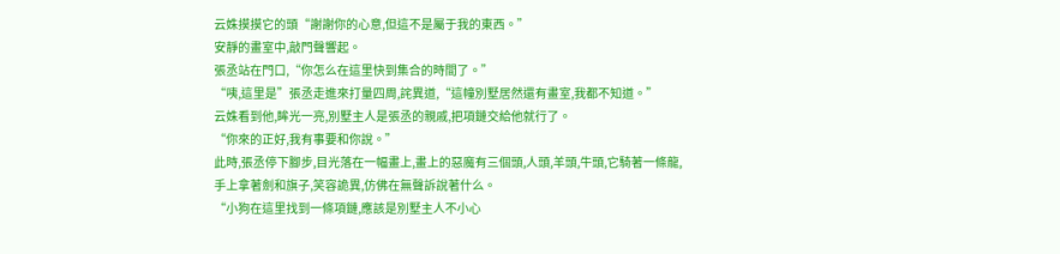云姝摸摸它的頭“謝謝你的心意,但這不是屬于我的東西。”
安靜的畫室中,敲門聲響起。
張丞站在門口,“你怎么在這里快到集合的時間了。”
“咦,這里是”張丞走進來打量四周,詫異道,“這幢別墅居然還有畫室,我都不知道。”
云姝看到他,眸光一亮,別墅主人是張丞的親戚,把項鏈交給他就行了。
“你來的正好,我有事要和你說。”
此時,張丞停下腳步,目光落在一幅畫上,畫上的惡魔有三個頭,人頭,羊頭,牛頭,它騎著一條龍,手上拿著劍和旗子,笑容詭異,仿佛在無聲訴說著什么。
“小狗在這里找到一條項鏈,應該是別墅主人不小心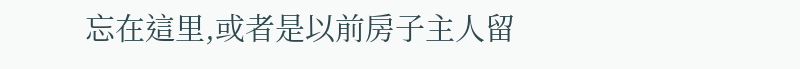忘在這里,或者是以前房子主人留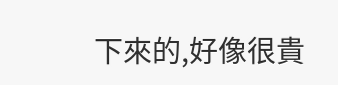下來的,好像很貴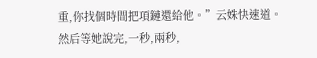重,你找個時間把項鏈還給他。”云姝快速道。
然后等她說完,一秒,兩秒,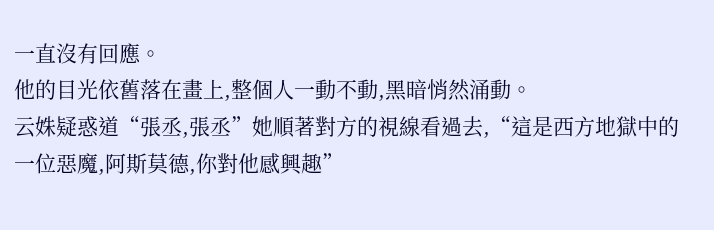一直沒有回應。
他的目光依舊落在畫上,整個人一動不動,黑暗悄然涌動。
云姝疑惑道“張丞,張丞”她順著對方的視線看過去,“這是西方地獄中的一位惡魔,阿斯莫德,你對他感興趣”